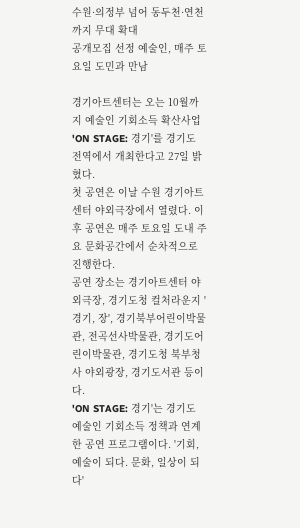수원·의정부 넘어 동두천·연천까지 무대 확대
공개모집 선정 예술인, 매주 토요일 도민과 만남

경기아트센터는 오는 10월까지 예술인 기회소득 확산사업 'ON STAGE: 경기'를 경기도 전역에서 개최한다고 27일 밝혔다.
첫 공연은 이날 수원 경기아트센터 야외극장에서 열렸다. 이후 공연은 매주 토요일 도내 주요 문화공간에서 순차적으로 진행한다.
공연 장소는 경기아트센터 야외극장, 경기도청 컬처라운지 '경기, 장', 경기북부어린이박물관, 전곡선사박물관, 경기도어린이박물관, 경기도청 북부청사 야외광장, 경기도서관 등이다.
'ON STAGE: 경기'는 경기도 예술인 기회소득 정책과 연계한 공연 프로그램이다. '기회, 예술이 되다. 문화, 일상이 되다'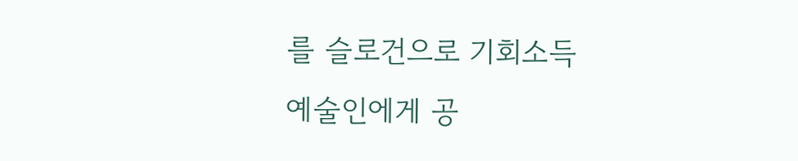를 슬로건으로 기회소득 예술인에게 공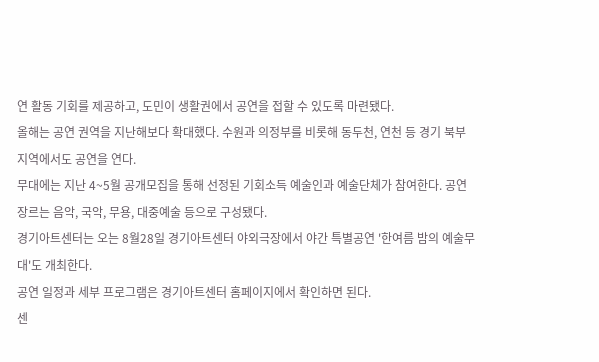연 활동 기회를 제공하고, 도민이 생활권에서 공연을 접할 수 있도록 마련됐다.
올해는 공연 권역을 지난해보다 확대했다. 수원과 의정부를 비롯해 동두천, 연천 등 경기 북부 지역에서도 공연을 연다.
무대에는 지난 4~5월 공개모집을 통해 선정된 기회소득 예술인과 예술단체가 참여한다. 공연 장르는 음악, 국악, 무용, 대중예술 등으로 구성됐다.
경기아트센터는 오는 8월28일 경기아트센터 야외극장에서 야간 특별공연 '한여름 밤의 예술무대'도 개최한다.
공연 일정과 세부 프로그램은 경기아트센터 홈페이지에서 확인하면 된다.
센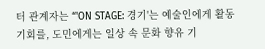터 관계자는 “'ON STAGE: 경기'는 예술인에게 활동 기회를, 도민에게는 일상 속 문화 향유 기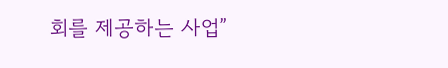회를 제공하는 사업”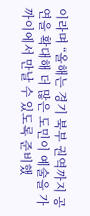이라며 “올해는 경기 북부 권역까지 공연을 확대해 더 많은 도민이 예술을 가까이에서 만날 수 있도록 준비했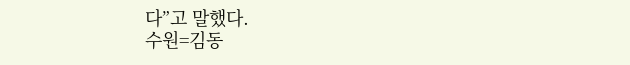다”고 말했다.
수원=김동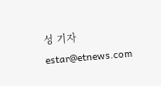성 기자 estar@etnews.com